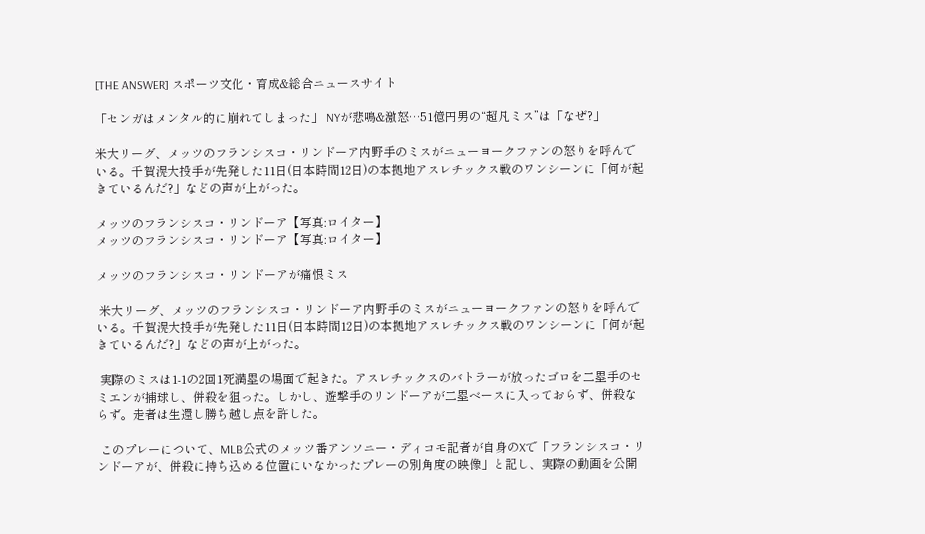[THE ANSWER] スポーツ文化・育成&総合ニュースサイト

「センガはメンタル的に崩れてしまった」 NYが悲鳴&激怒…51億円男の“超凡ミス”は「なぜ?」

米大リーグ、メッツのフランシスコ・リンドーア内野手のミスがニューヨークファンの怒りを呼んでいる。千賀滉大投手が先発した11日(日本時間12日)の本拠地アスレチックス戦のワンシーンに「何が起きているんだ?」などの声が上がった。

メッツのフランシスコ・リンドーア【写真:ロイター】
メッツのフランシスコ・リンドーア【写真:ロイター】

メッツのフランシスコ・リンドーアが痛恨ミス

 米大リーグ、メッツのフランシスコ・リンドーア内野手のミスがニューヨークファンの怒りを呼んでいる。千賀滉大投手が先発した11日(日本時間12日)の本拠地アスレチックス戦のワンシーンに「何が起きているんだ?」などの声が上がった。

 実際のミスは1-1の2回1死満塁の場面で起きた。アスレチックスのバトラーが放ったゴロを二塁手のセミエンが捕球し、併殺を狙った。しかし、遊撃手のリンドーアが二塁ベースに入っておらず、併殺ならず。走者は生還し勝ち越し点を許した。

 このプレーについて、MLB公式のメッツ番アンソニー・ディコモ記者が自身のXで「フランシスコ・リンドーアが、併殺に持ち込める位置にいなかったプレーの別角度の映像」と記し、実際の動画を公開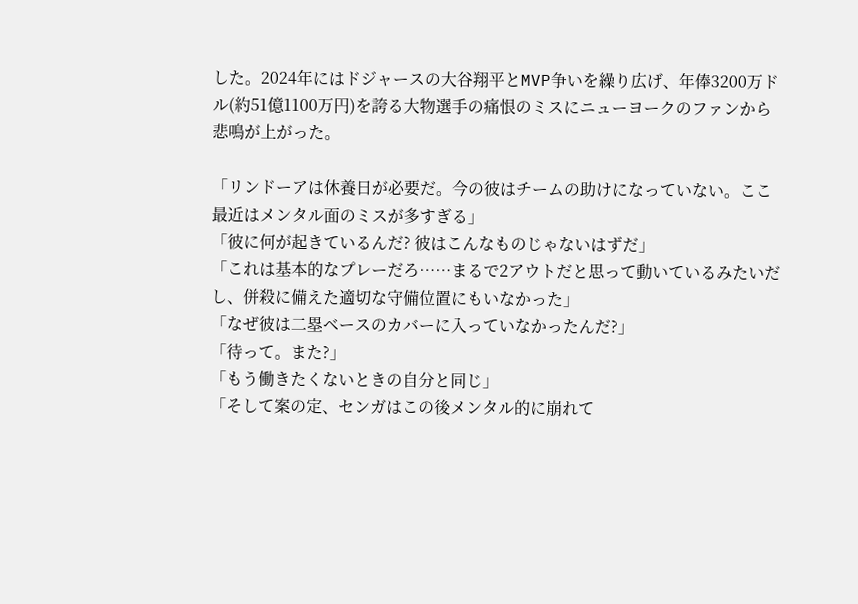した。2024年にはドジャースの大谷翔平とMVP争いを繰り広げ、年俸3200万ドル(約51億1100万円)を誇る大物選手の痛恨のミスにニューヨークのファンから悲鳴が上がった。

「リンドーアは休養日が必要だ。今の彼はチームの助けになっていない。ここ最近はメンタル面のミスが多すぎる」
「彼に何が起きているんだ? 彼はこんなものじゃないはずだ」
「これは基本的なプレーだろ……まるで2アウトだと思って動いているみたいだし、併殺に備えた適切な守備位置にもいなかった」
「なぜ彼は二塁ベースのカバーに入っていなかったんだ?」
「待って。また?」
「もう働きたくないときの自分と同じ」
「そして案の定、センガはこの後メンタル的に崩れて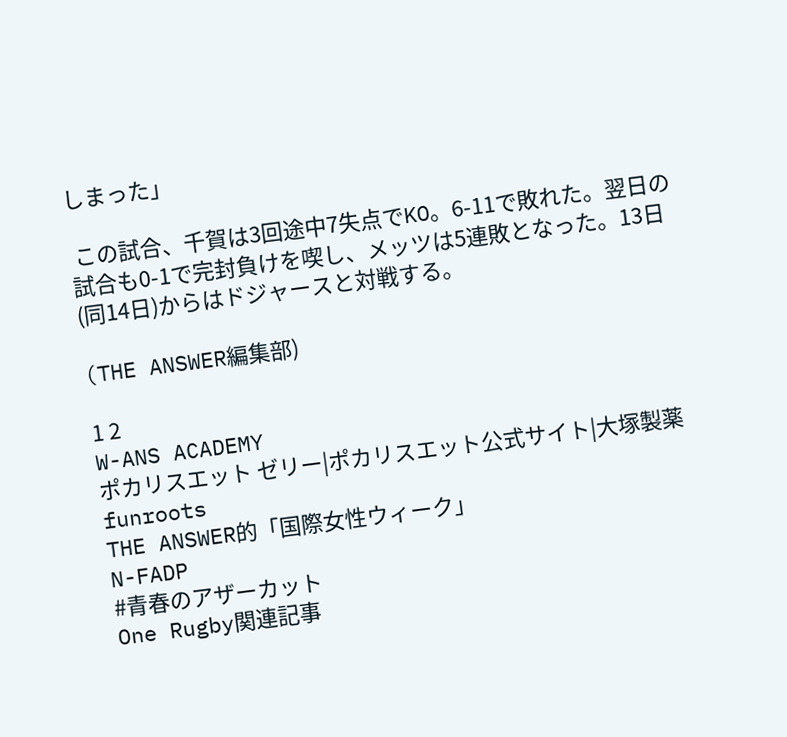しまった」

 この試合、千賀は3回途中7失点でKO。6-11で敗れた。翌日の試合も0-1で完封負けを喫し、メッツは5連敗となった。13日(同14日)からはドジャースと対戦する。

(THE ANSWER編集部)

1 2
W-ANS ACADEMY
ポカリスエット ゼリー|ポカリスエット公式サイト|大塚製薬
funroots
THE ANSWER的「国際女性ウィーク」
N-FADP
#青春のアザーカット
One Rugby関連記事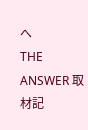へ
THE ANSWER 取材記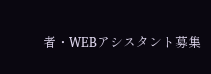者・WEBアシスタント募集